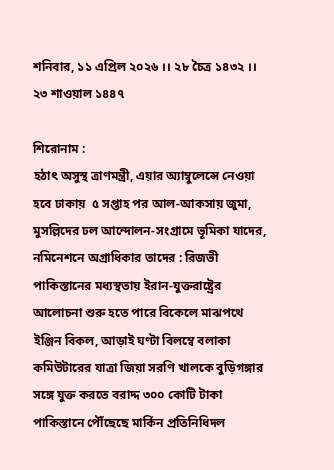শনিবার, ১১ এপ্রিল ২০২৬ ।। ২৮ চৈত্র ১৪৩২ ।। ২৩ শাওয়াল ১৪৪৭

শিরোনাম :
হঠাৎ অসুস্থ ত্রাণমন্ত্রী, এয়ার অ্যাম্বুলেন্সে নেওয়া হবে ঢাকায়  ৫ সপ্তাহ পর আল-আকসায় জুমা, মুসল্লিদের ঢল আন্দোলন-সংগ্রামে ভূমিকা যাদের, নমিনেশনে অগ্রাধিকার তাদের : রিজভী পাকিস্তানের মধ্যস্থতায় ইরান-যুক্তরাষ্ট্রের আলোচনা শুরু হতে পারে বিকেলে মাঝপথে ইঞ্জিন বিকল, আড়াই ঘণ্টা বিলম্বে বলাকা কমিউটারের যাত্রা জিয়া সরণি খালকে বুড়িগঙ্গার সঙ্গে যুক্ত করতে বরাদ্দ ৩০০ কোটি টাকা পাকিস্তানে পৌঁছেছে মার্কিন প্রতিনিধিদল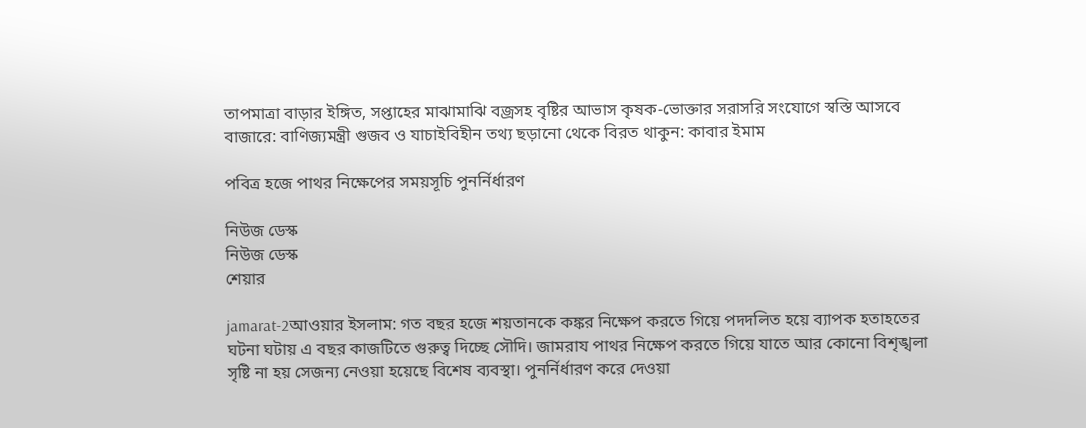তাপমাত্রা বাড়ার ইঙ্গিত, সপ্তাহের মাঝামাঝি বজ্রসহ বৃষ্টির আভাস কৃষক-ভোক্তার সরাসরি সংযোগে স্বস্তি আসবে বাজারে: বাণিজ্যমন্ত্রী গুজব ও যাচাইবিহীন তথ্য ছড়ানো থেকে বিরত থাকুন: কাবার ইমাম

পবিত্র হজে পাথর নিক্ষেপের সময়সূচি পুনর্নির্ধারণ

নিউজ ডেস্ক
নিউজ ডেস্ক
শেয়ার

jamarat-2আওয়ার ইসলাম: গত বছর হজে শয়তানকে কঙ্কর নিক্ষেপ করতে গিয়ে পদদলিত হয়ে ব্যাপক হতাহতের ঘটনা ঘটায় এ বছর কাজটিতে গুরুত্ব দিচ্ছে সৌদি। জামরায পাথর নিক্ষেপ করতে গিয়ে যাতে আর কোনো বিশৃঙ্খলা সৃষ্টি না হয় সেজন্য নেওয়া হয়েছে বিশেষ ব্যবস্থা। পুনর্নির্ধারণ করে দেওয়া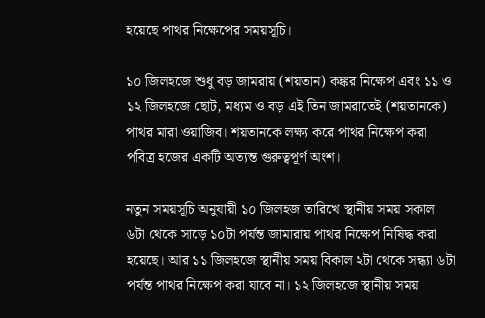হয়েছে পাথর নিক্ষেপের সময়সূচি।

১০ জিলহজে শুধু বড় জামরায় (শয়তান) কঙ্কর নিক্ষেপ এবং ১১ ও ১২ জিলহজে ছোট, মধ্যম ও বড় এই তিন জামরাতেই (শয়তানকে) পাথর মারা ওয়াজিব। শয়তানকে লক্ষ্য করে পাথর নিক্ষেপ করা পবিত্র হজের একটি অত্যন্ত গুরুত্বপূর্ণ অংশ।

নতুন সময়সূচি অনুযায়ী ১০ জিলহজ তারিখে স্থানীয় সময় সকাল ৬টা থেকে সাড়ে ১০টা পর্যন্ত জামারায় পাথর নিক্ষেপ নিষিদ্ধ করা হয়েছে। আর ১১ জিলহজে স্থানীয় সময় বিকাল ২টা থেকে সন্ধ্যা ৬টা পর্যন্ত পাথর নিক্ষেপ করা যাবে না। ১২ জিলহজে স্থানীয় সময়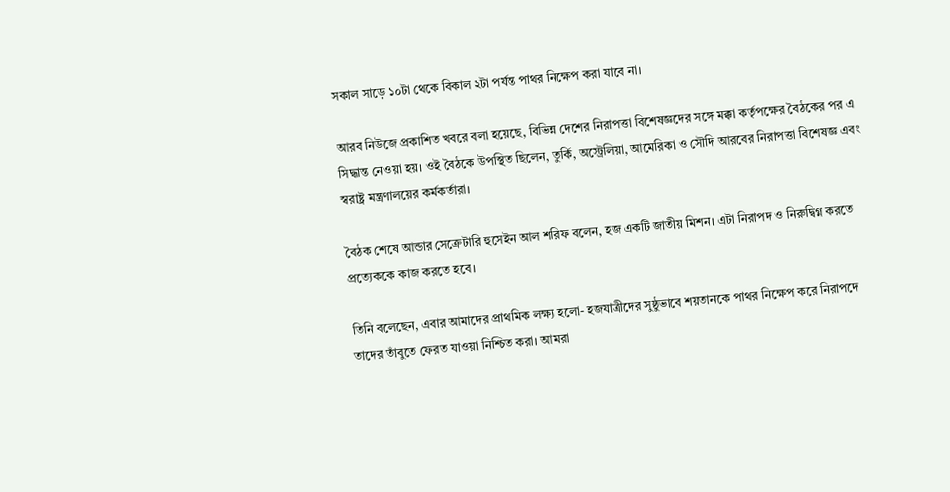সকাল সাড়ে ১০টা থেকে বিকাল ২টা পর্যন্ত পাথর নিক্ষেপ করা যাবে না।

আরব নিউজে প্রকাশিত খবরে বলা হয়েছে, বিভিন্ন দেশের নিরাপত্তা বিশেষজ্ঞদের সঙ্গে মক্কা কর্তৃপক্ষের বৈঠকের পর এ সিদ্ধান্ত নেওয়া হয়। ওই বৈঠকে উপস্থিত ছিলেন, তুর্কি, অস্ট্রেলিয়া, আমেরিকা ও সৌদি আরবের নিরাপত্তা বিশেষজ্ঞ এবং স্বরাষ্ট্র মন্ত্রণালয়ের কর্মকর্তারা।

বৈঠক শেষে আন্ডার সেক্রেটারি হুসেইন আল শরিফ বলেন, হজ একটি জাতীয় মিশন। এটা নিরাপদ ও নিরুদ্বিগ্ন করতে প্রত্যেককে কাজ করতে হবে।

তিনি বলেছেন, এবার আমাদের প্রাথমিক লক্ষ্য হলো- হজযাত্রীদের সুষ্ঠুভাবে শয়তানকে পাথর নিক্ষেপ করে নিরাপদে তাদের তাঁবুতে ফেরত যাওয়া নিশ্চিত করা। আমরা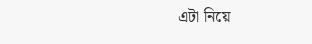এটা নিয়ে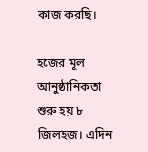কাজ করছি।

হজের মূল আনুষ্ঠানিকতা শুরু হয় ৮ জিলহজ। এদিন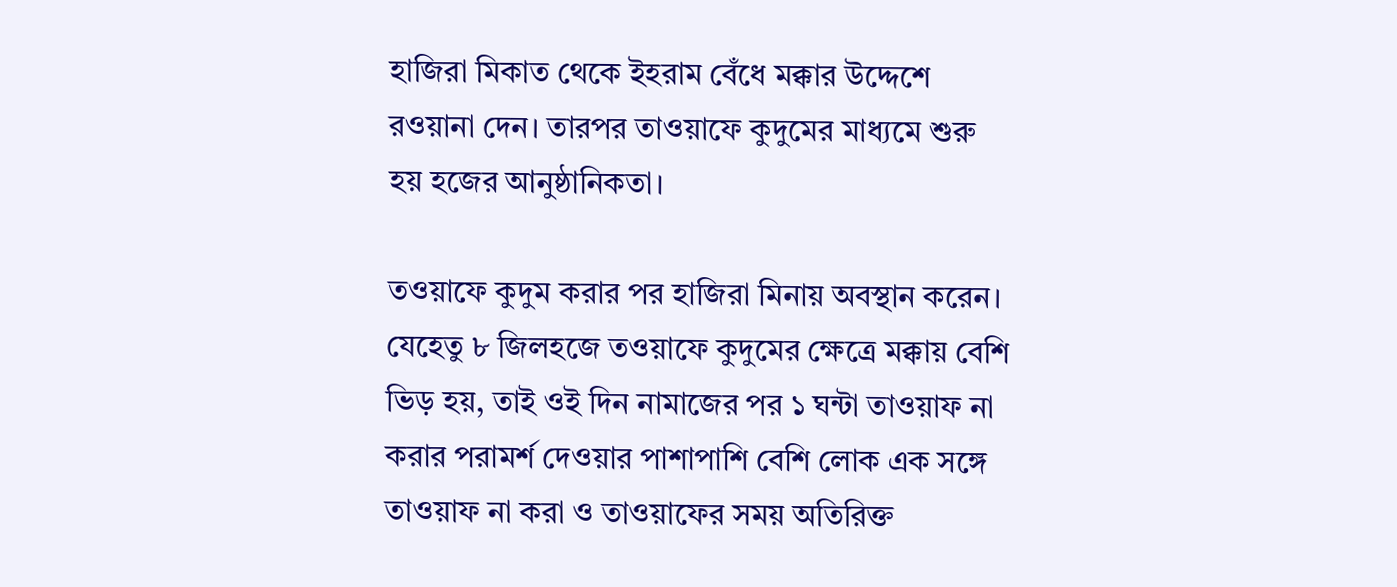হাজিরা মিকাত থেকে ইহরাম বেঁধে মক্কার উদ্দেশে রওয়ানা দেন। তারপর তাওয়াফে কুদুমের মাধ্যমে শুরু হয় হজের আনুষ্ঠানিকতা।

তওয়াফে কুদুম করার পর হাজিরা মিনায় অবস্থান করেন। যেহেতু ৮ জিলহজে তওয়াফে কুদুমের ক্ষেত্রে মক্কায় বেশি ভিড় হয়, তাই ওই দিন নামাজের পর ১ ঘন্টা তাওয়াফ না করার পরামর্শ দেওয়ার পাশাপাশি বেশি লোক এক সঙ্গে তাওয়াফ না করা ও তাওয়াফের সময় অতিরিক্ত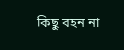কিছু বহন না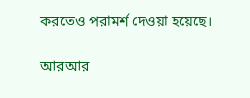করতেও পরামর্শ দেওয়া হয়েছে।

আরআর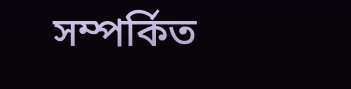সম্পর্কিত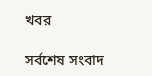খবর

সর্বশেষ সংবাদ